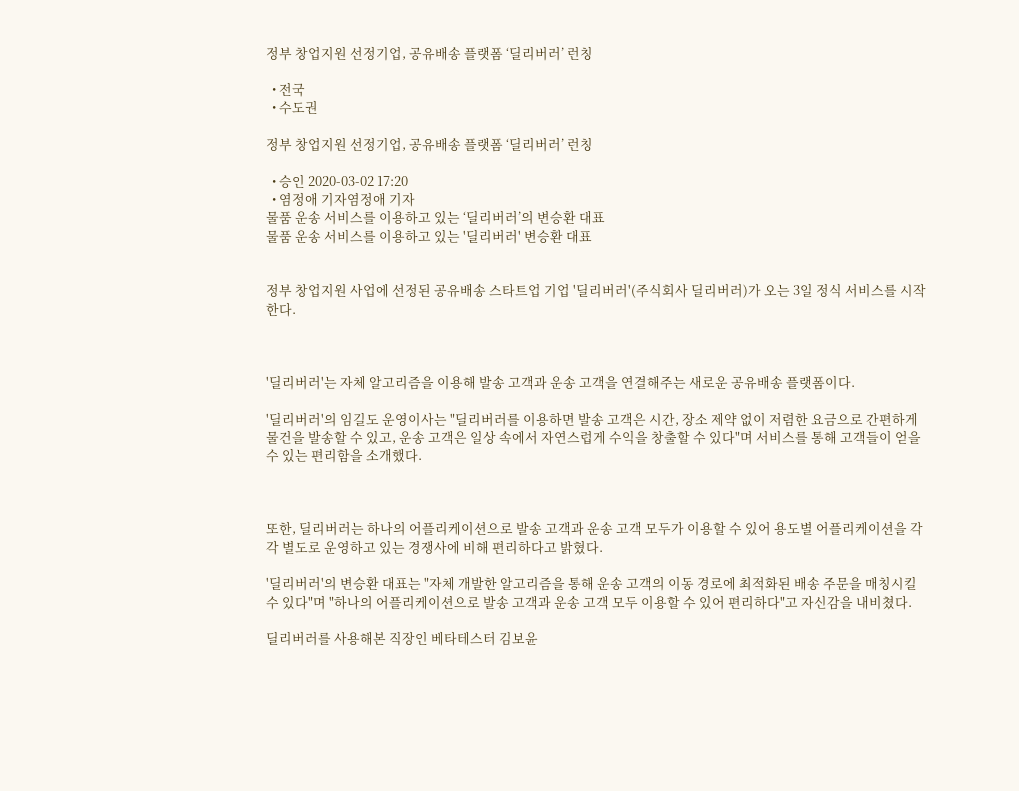정부 창업지원 선정기업, 공유배송 플랫폼 ‘딜리버러’ 런칭

  • 전국
  • 수도권

정부 창업지원 선정기업, 공유배송 플랫폼 ‘딜리버러’ 런칭

  • 승인 2020-03-02 17:20
  • 염정애 기자염정애 기자
물품 운송 서비스를 이용하고 있는 ‘딜리버러’의 변승환 대표
물품 운송 서비스를 이용하고 있는 '딜리버러' 변승환 대표


정부 창업지원 사업에 선정된 공유배송 스타트업 기업 '딜리버러'(주식회사 딜리버러)가 오는 3일 정식 서비스를 시작한다.



'딜리버러'는 자체 알고리즘을 이용해 발송 고객과 운송 고객을 연결해주는 새로운 공유배송 플랫폼이다.

'딜리버러'의 임길도 운영이사는 "딜리버러를 이용하면 발송 고객은 시간, 장소 제약 없이 저렴한 요금으로 간편하게 물건을 발송할 수 있고, 운송 고객은 일상 속에서 자연스럽게 수익을 창출할 수 있다"며 서비스를 통해 고객들이 얻을 수 있는 편리함을 소개했다.



또한, 딜리버러는 하나의 어플리케이션으로 발송 고객과 운송 고객 모두가 이용할 수 있어 용도별 어플리케이션을 각각 별도로 운영하고 있는 경쟁사에 비해 편리하다고 밝혔다.

'딜리버러'의 변승환 대표는 "자체 개발한 알고리즘을 통해 운송 고객의 이동 경로에 최적화된 배송 주문을 매칭시킬 수 있다"며 "하나의 어플리케이션으로 발송 고객과 운송 고객 모두 이용할 수 있어 편리하다"고 자신감을 내비쳤다.

딜리버러를 사용해본 직장인 베타테스터 김보윤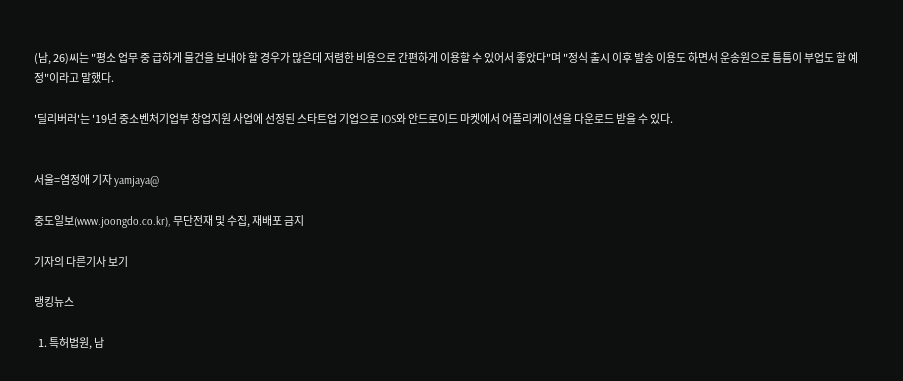(남, 26)씨는 "평소 업무 중 급하게 물건을 보내야 할 경우가 많은데 저렴한 비용으로 간편하게 이용할 수 있어서 좋았다"며 "정식 출시 이후 발송 이용도 하면서 운송원으로 틈틈이 부업도 할 예정"이라고 말했다.

'딜리버러'는 '19년 중소벤처기업부 창업지원 사업에 선정된 스타트업 기업으로 IOS와 안드로이드 마켓에서 어플리케이션을 다운로드 받을 수 있다.


서울=염정애 기자 yamjaya@

중도일보(www.joongdo.co.kr), 무단전재 및 수집, 재배포 금지

기자의 다른기사 보기

랭킹뉴스

  1. 특허법원, 남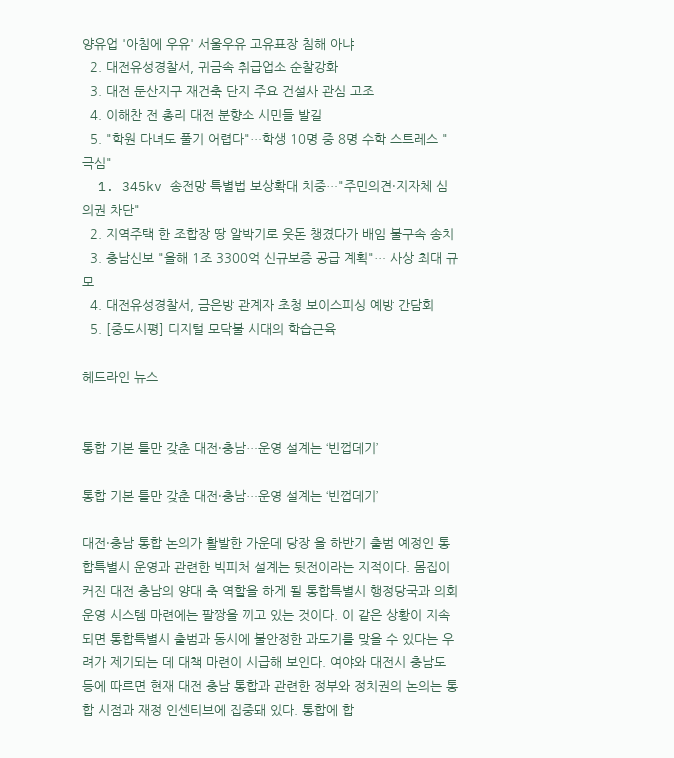양유업 '아침에 우유' 서울우유 고유표장 침해 아냐
  2. 대전유성경찰서, 귀금속 취급업소 순찰강화
  3. 대전 둔산지구 재건축 단지 주요 건설사 관심 고조
  4. 이해찬 전 총리 대전 분향소 시민들 발길
  5. "학원 다녀도 풀기 어렵다"…학생 10명 중 8명 수학 스트레스 "극심"
  1. 345kv 송전망 특별법 보상확대 치중…"주민의견·지자체 심의권 차단"
  2. 지역주택 한 조합장 땅 알박기로 웃돈 챙겼다가 배임 불구속 송치
  3. 충남신보 "올해 1조 3300억 신규보증 공급 계획"… 사상 최대 규모
  4. 대전유성경찰서, 금은방 관계자 초청 보이스피싱 예방 간담회
  5. [중도시평] 디지털 모닥불 시대의 학습근육

헤드라인 뉴스


통합 기본 틀만 갖춘 대전·충남…운영 설계는 ‘빈껍데기’

통합 기본 틀만 갖춘 대전·충남…운영 설계는 ‘빈껍데기’

대전·충남 통합 논의가 활발한 가운데 당장 올 하반기 출범 예정인 통합특별시 운영과 관련한 빅피처 설계는 뒷전이라는 지적이다. 몸집이 커진 대전 충남의 양대 축 역할을 하게 될 통합특별시 행정당국과 의회운영 시스템 마련에는 팔짱을 끼고 있는 것이다. 이 같은 상황이 지속되면 통합특별시 출범과 동시에 불안정한 과도기를 맞을 수 있다는 우려가 제기되는 데 대책 마련이 시급해 보인다. 여야와 대전시 충남도 등에 따르면 현재 대전 충남 통합과 관련한 정부와 정치권의 논의는 통합 시점과 재정 인센티브에 집중돼 있다. 통합에 합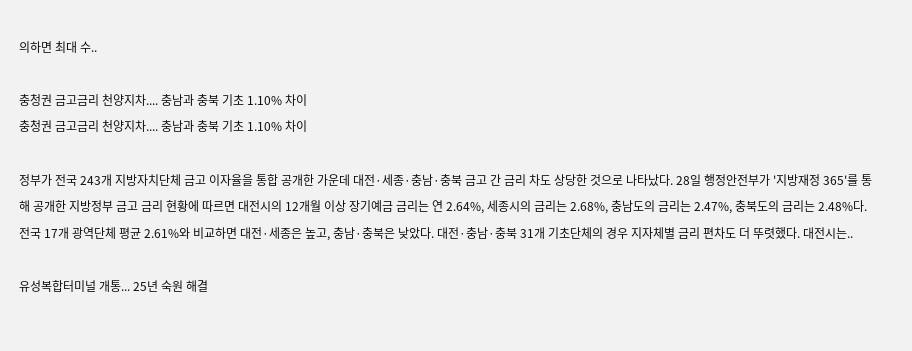의하면 최대 수..

충청권 금고금리 천양지차.... 충남과 충북 기초 1.10% 차이
충청권 금고금리 천양지차.... 충남과 충북 기초 1.10% 차이

정부가 전국 243개 지방자치단체 금고 이자율을 통합 공개한 가운데 대전·세종·충남·충북 금고 간 금리 차도 상당한 것으로 나타났다. 28일 행정안전부가 '지방재정 365'를 통해 공개한 지방정부 금고 금리 현황에 따르면 대전시의 12개월 이상 장기예금 금리는 연 2.64%, 세종시의 금리는 2.68%, 충남도의 금리는 2.47%, 충북도의 금리는 2.48%다. 전국 17개 광역단체 평균 2.61%와 비교하면 대전·세종은 높고, 충남·충북은 낮았다. 대전·충남·충북 31개 기초단체의 경우 지자체별 금리 편차도 더 뚜렷했다. 대전시는..

유성복합터미널 개통... 25년 숙원 해결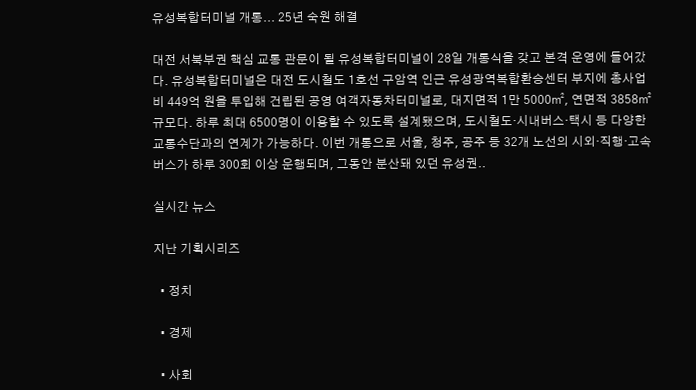유성복합터미널 개통... 25년 숙원 해결

대전 서북부권 핵심 교통 관문이 될 유성복합터미널이 28일 개통식을 갖고 본격 운영에 들어갔다. 유성복합터미널은 대전 도시철도 1호선 구암역 인근 유성광역복합환승센터 부지에 총사업비 449억 원을 투입해 건립된 공영 여객자동차터미널로, 대지면적 1만 5000㎡, 연면적 3858㎡ 규모다. 하루 최대 6500명이 이용할 수 있도록 설계됐으며, 도시철도·시내버스·택시 등 다양한 교통수단과의 연계가 가능하다. 이번 개통으로 서울, 청주, 공주 등 32개 노선의 시외·직행·고속버스가 하루 300회 이상 운행되며, 그동안 분산돼 있던 유성권..

실시간 뉴스

지난 기획시리즈

  • 정치

  • 경제

  • 사회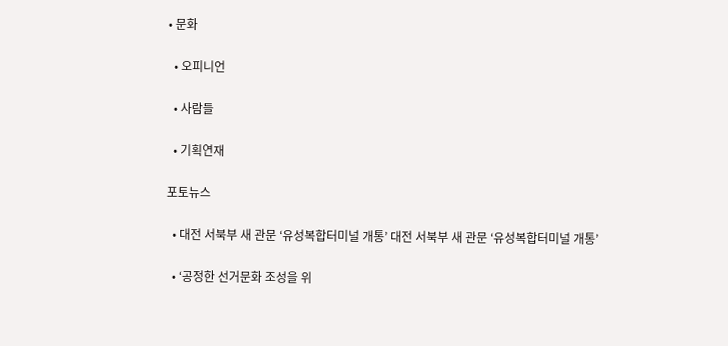• 문화

  • 오피니언

  • 사람들

  • 기획연재

포토뉴스

  • 대전 서북부 새 관문 ‘유성복합터미널 개통’ 대전 서북부 새 관문 ‘유성복합터미널 개통’

  • ‘공정한 선거문화 조성을 위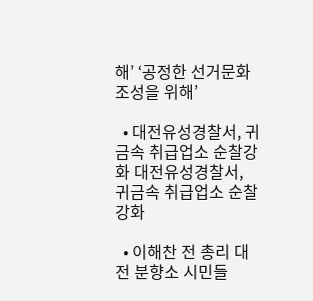해’ ‘공정한 선거문화 조성을 위해’

  • 대전유성경찰서, 귀금속 취급업소 순찰강화 대전유성경찰서, 귀금속 취급업소 순찰강화

  • 이해찬 전 총리 대전 분향소 시민들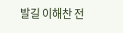발길 이해찬 전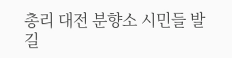총리 대전 분향소 시민들 발길